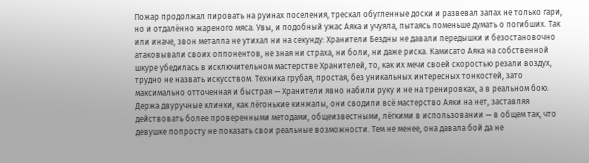Пожар продолжал пировать на руинах поселения, трескал обугленные доски и развевал запах не только гари, но и отдалённо жареного мяса. Увы, и подобный ужас Аяка и учуяла, пытаясь поменьше думать о погибших. Так или иначе, звон металла не утихал ни на секунду: Хранители Бездны не давали передышки и безостановочно атаковывали своих оппонентов, не зная ни страха, ни боли, ни даже риска. Камисато Аяка на собственной шкуре убедилась в исключительном мастерстве Хранителей, то, как их мечи своей скоростью резали воздух, трудно не назвать искусством. Техника грубая, простая, без уникальных интересных тонкостей, зато максимально отточенная и быстрая — Хранители явно набили руку и не на тренировках, а в реальном бою. Держа двуручные клинки, как лёгонькие кинжалы, они сводили всё мастерство Аяки на нет, заставляя действовать более проверенными методами, общеизвестными, лёгкими в использовании — в общем так, что девушке попросту не показать свои реальные возможности. Тем не менее, она давала бой да не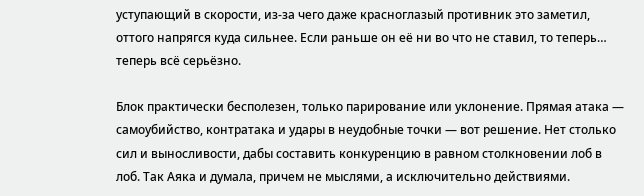уступающий в скорости, из-за чего даже красноглазый противник это заметил, оттого напрягся куда сильнее. Если раньше он её ни во что не ставил, то теперь… теперь всё серьёзно.

Блок практически бесполезен, только парирование или уклонение. Прямая атака — самоубийство, контратака и удары в неудобные точки — вот решение. Нет столько сил и выносливости, дабы составить конкуренцию в равном столкновении лоб в лоб. Так Аяка и думала, причем не мыслями, а исключительно действиями.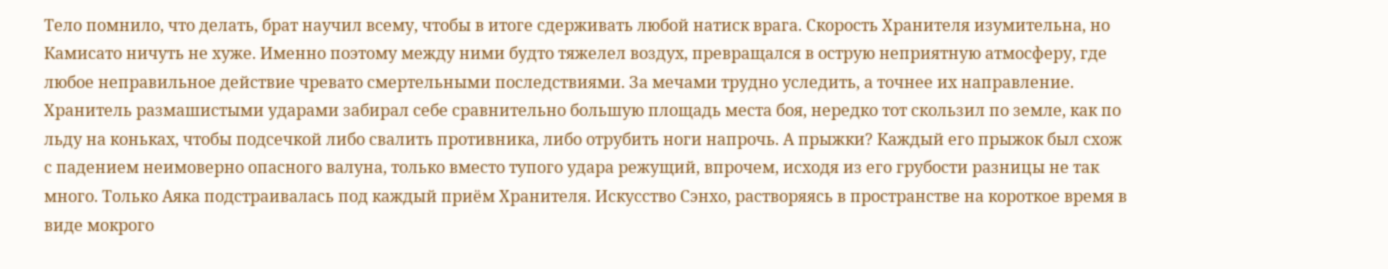Тело помнило, что делать, брат научил всему, чтобы в итоге сдерживать любой натиск врага. Скорость Хранителя изумительна, но Камисато ничуть не хуже. Именно поэтому между ними будто тяжелел воздух, превращался в острую неприятную атмосферу, где любое неправильное действие чревато смертельными последствиями. За мечами трудно уследить, а точнее их направление. Хранитель размашистыми ударами забирал себе сравнительно большую площадь места боя, нередко тот скользил по земле, как по льду на коньках, чтобы подсечкой либо свалить противника, либо отрубить ноги напрочь. А прыжки? Каждый его прыжок был схож с падением неимоверно опасного валуна, только вместо тупого удара режущий, впрочем, исходя из его грубости разницы не так много. Только Аяка подстраивалась под каждый приём Хранителя. Искусство Сэнхо, растворяясь в пространстве на короткое время в виде мокрого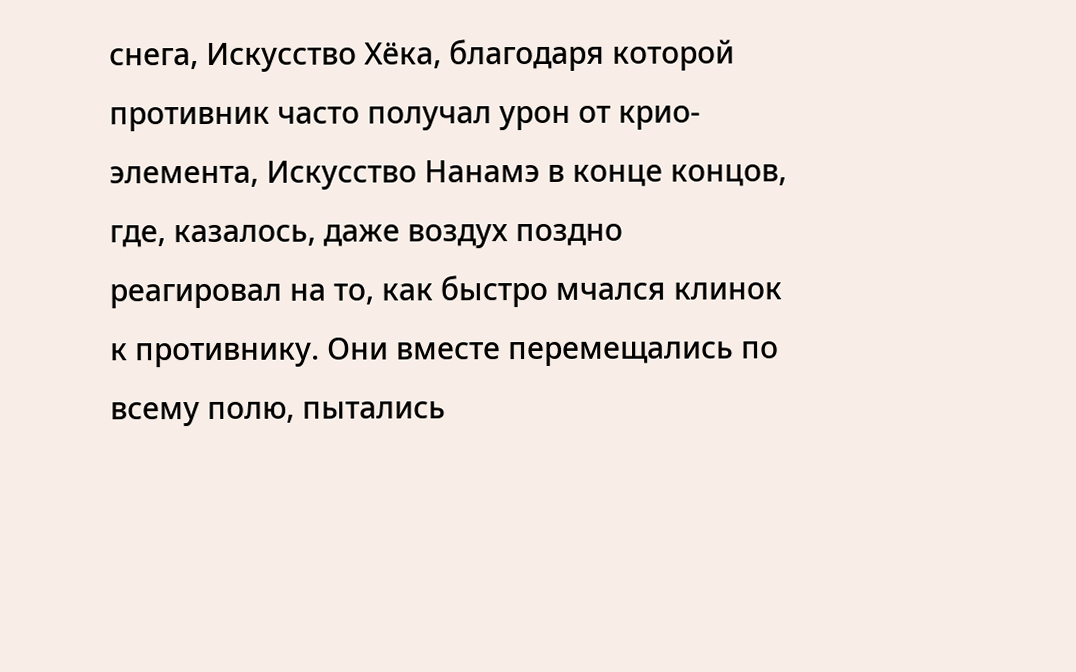снега, Искусство Хёка, благодаря которой противник часто получал урон от крио-элемента, Искусство Нанамэ в конце концов, где, казалось, даже воздух поздно реагировал на то, как быстро мчался клинок к противнику. Они вместе перемещались по всему полю, пытались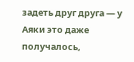задеть друг друга — у Аяки это даже получалось,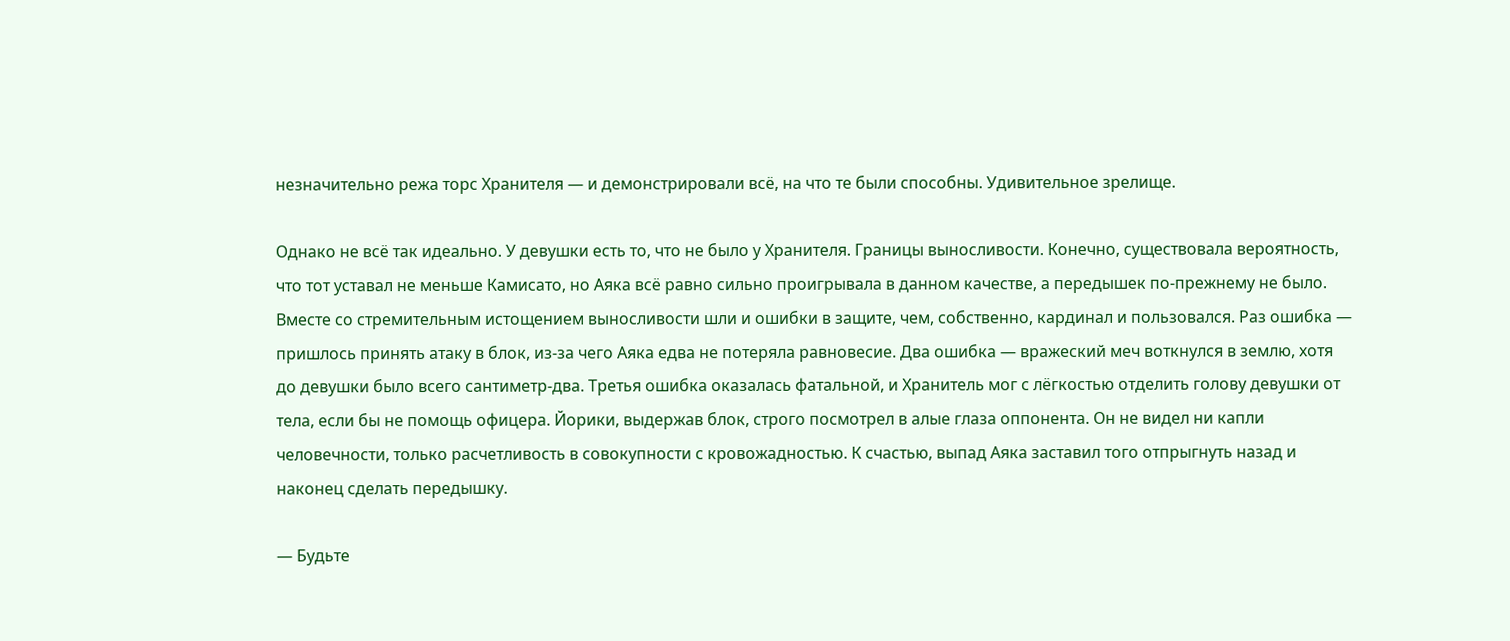незначительно режа торс Хранителя — и демонстрировали всё, на что те были способны. Удивительное зрелище.

Однако не всё так идеально. У девушки есть то, что не было у Хранителя. Границы выносливости. Конечно, существовала вероятность, что тот уставал не меньше Камисато, но Аяка всё равно сильно проигрывала в данном качестве, а передышек по-прежнему не было. Вместе со стремительным истощением выносливости шли и ошибки в защите, чем, собственно, кардинал и пользовался. Раз ошибка — пришлось принять атаку в блок, из-за чего Аяка едва не потеряла равновесие. Два ошибка — вражеский меч воткнулся в землю, хотя до девушки было всего сантиметр-два. Третья ошибка оказалась фатальной, и Хранитель мог с лёгкостью отделить голову девушки от тела, если бы не помощь офицера. Йорики, выдержав блок, строго посмотрел в алые глаза оппонента. Он не видел ни капли человечности, только расчетливость в совокупности с кровожадностью. К счастью, выпад Аяка заставил того отпрыгнуть назад и наконец сделать передышку.

— Будьте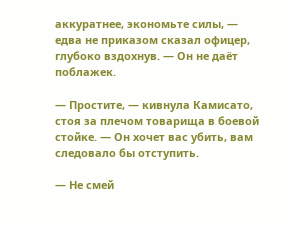аккуратнее, экономьте силы, — едва не приказом сказал офицер, глубоко вздохнув. — Он не даёт поблажек.

— Простите, — кивнула Камисато, стоя за плечом товарища в боевой стойке. — Он хочет вас убить, вам следовало бы отступить.

— Не смей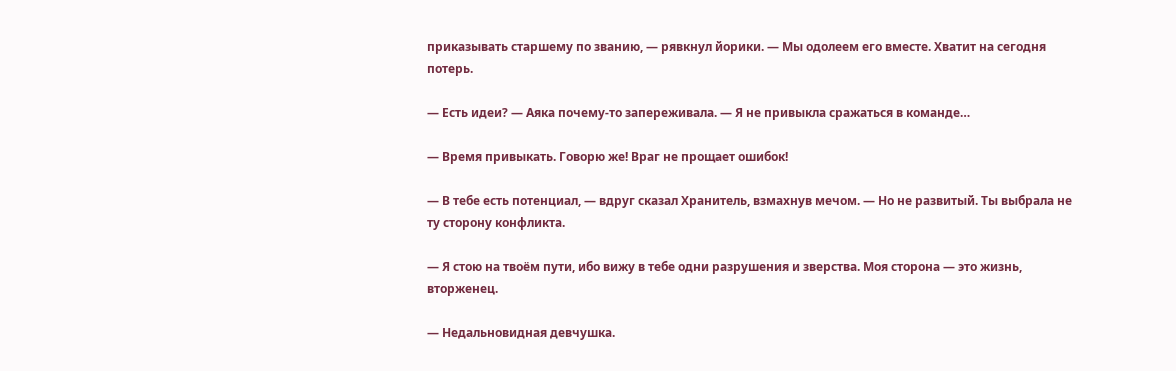приказывать старшему по званию, — рявкнул йорики. — Мы одолеем его вместе. Хватит на сегодня потерь.

— Есть идеи? — Аяка почему-то запереживала. — Я не привыкла сражаться в команде…

— Время привыкать. Говорю же! Враг не прощает ошибок!

— В тебе есть потенциал, — вдруг сказал Хранитель, взмахнув мечом. — Но не развитый. Ты выбрала не ту сторону конфликта.

— Я стою на твоём пути, ибо вижу в тебе одни разрушения и зверства. Моя сторона — это жизнь, вторженец.

— Недальновидная девчушка.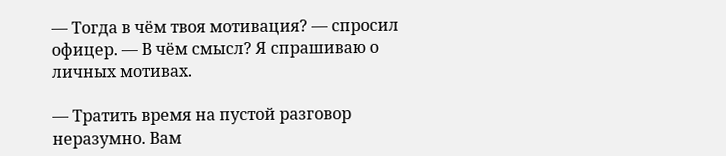— Тогда в чём твоя мотивация? — спросил офицер. — В чём смысл? Я спрашиваю о личных мотивах.

— Тратить время на пустой разговор неразумно. Вам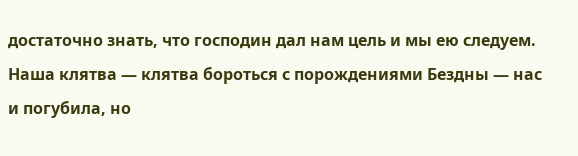достаточно знать, что господин дал нам цель и мы ею следуем. Наша клятва — клятва бороться с порождениями Бездны — нас и погубила, но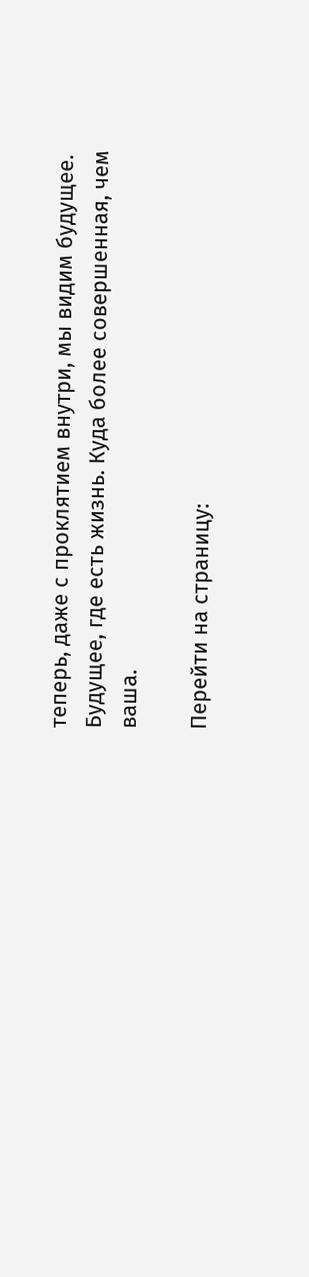теперь, даже с проклятием внутри, мы видим будущее. Будущее, где есть жизнь. Куда более совершенная, чем ваша.

Перейти на страницу: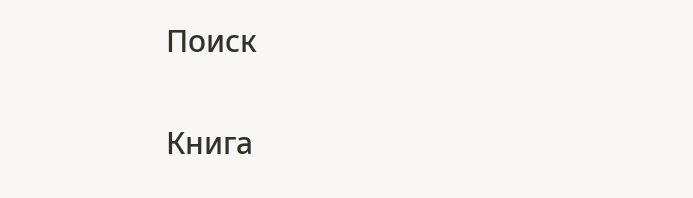Поиск

Книга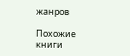жанров

Похожие книги